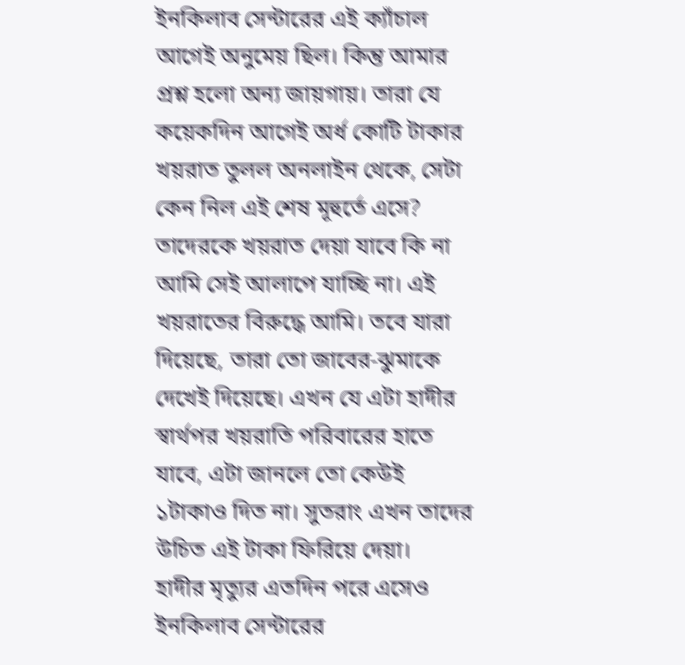ইনকিলাব সেন্টারের এই ক্যাঁচাল আগেই অনুমেয় ছিল। কিন্তু আমার প্রশ্ন হলো অন্য জায়গায়। তারা যে কয়েকদিন আগেই অর্ধ কোটি টাকার খয়রাত তুলল অনলাইন থেকে, সেটা কেন নিল এই শেষ মূহুর্তে এসে?
তাদেরকে খয়রাত দেয়া যাবে কি না আমি সেই আলাপে যাচ্ছি না। এই খয়রাতের বিরুদ্ধে আমি। তবে যারা দিয়েছে, তারা তো জাবের-ঝুমাকে দেখেই দিয়েছে। এখন যে এটা হাদীর স্বার্থপর খয়রাতি পরিবারের হাতে যাবে, এটা জানলে তো কেউই ১টাকাও দিত না। সুতরাং এখন তাদের উচিত এই টাকা ফিরিয়ে দেয়া।
হাদীর মৃত্যুর এতদিন পরে এসেও ইনকিলাব সেন্টারের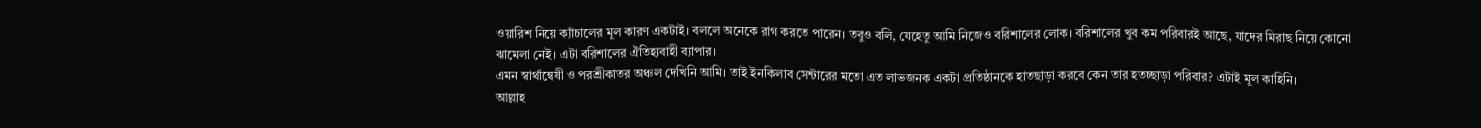ওয়ারিশ নিয়ে ক্যাঁচালের মূল কারণ একটাই। বললে অনেকে রাগ করতে পারেন। তবুও বলি, যেহেতু আমি নিজেও বরিশালের লোক। বরিশালের খুব কম পরিবারই আছে, যাদের মিরাছ নিয়ে কোনো ঝামেলা নেই। এটা বরিশালের ঐতিহ্যবাহী ব্যাপার।
এমন স্বার্থান্বেষী ও পরশ্রীকাতর অঞ্চল দেখিনি আমি। তাই ইনকিলাব সেন্টারের মতো এত লাভজনক একটা প্রতিষ্ঠানকে হাতছাড়া করবে কেন তার হতচ্ছাড়া পরিবার? এটাই মূল কাহিনি।
আল্লাহ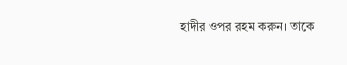হাদীর ওপর রহম করুন। তাকে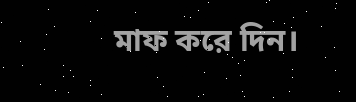মাফ করে দিন।